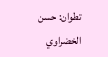تطوان: حسن الخضراوي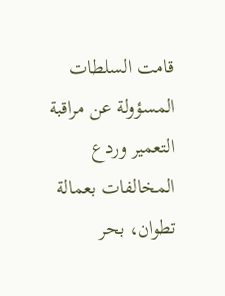قامت السلطات المسؤولة عن مراقبة التعمير وردع المخالفات بعمالة تطوان، بحر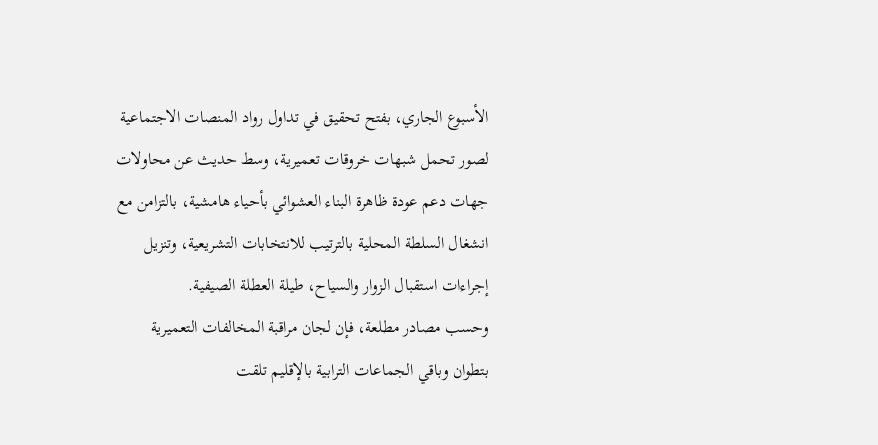الأسبوع الجاري، بفتح تحقيق في تداول رواد المنصات الاجتماعية لصور تحمل شبهات خروقات تعميرية، وسط حديث عن محاولات جهات دعم عودة ظاهرة البناء العشوائي بأحياء هامشية، بالتزامن مع انشغال السلطة المحلية بالترتيب للانتخابات التشريعية، وتنزيل إجراءات استقبال الزوار والسياح، طيلة العطلة الصيفية.
وحسب مصادر مطلعة، فإن لجان مراقبة المخالفات التعميرية بتطوان وباقي الجماعات الترابية بالإقليم تلقت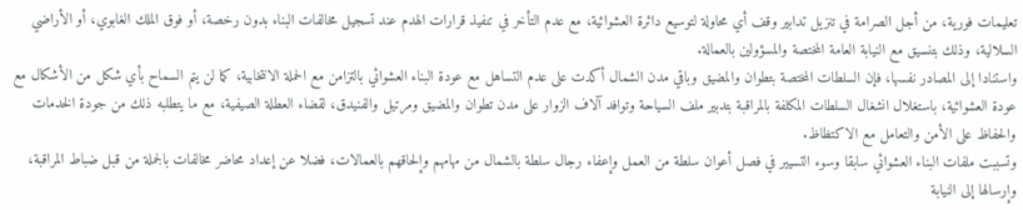تعليمات فورية، من أجل الصرامة في تنزيل تدابير وقف أي محاولة لتوسيع دائرة العشوائية، مع عدم التأخر في تنفيذ قرارات الهدم عند تسجيل مخالفات البناء بدون رخصة، أو فوق الملك الغابوي، أو الأراضي السلالية، وذلك بتنسيق مع النيابة العامة المختصة والمسؤولين بالعمالة.
واستنادا إلى المصادر نفسها، فإن السلطات المختصة بتطوان والمضيق وباقي مدن الشمال أكدت على عدم التساهل مع عودة البناء العشوائي بالتزامن مع الحملة الانتخابية، كما لن يتم السماح بأي شكل من الأشكال مع عودة العشوائية، باستغلال انشغال السلطات المكلفة بالمراقبة بتدبير ملف السياحة وتوافد آلاف الزوار على مدن تطوان والمضيق ومرتيل والفنيدق، لقضاء العطلة الصيفية، مع ما يتطلبه ذلك من جودة الخدمات والحفاظ على الأمن والتعامل مع الاكتظاظ.
وتسببت ملفات البناء العشوائي سابقا وسوء التسيير في فصل أعوان سلطة من العمل وإعفاء رجال سلطة بالشمال من مهامهم وإلحاقهم بالعمالات، فضلا عن إعداد محاضر مخالفات بالجملة من قبل ضباط المراقبة، وإرسالها إلى النيابة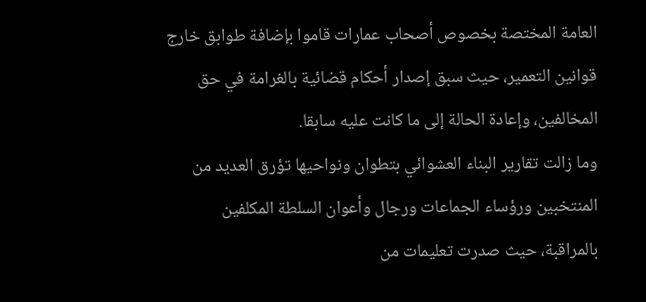العامة المختصة بخصوص أصحاب عمارات قاموا بإضافة طوابق خارج قوانين التعمير، حيث سبق إصدار أحكام قضائية بالغرامة في حق المخالفين، وإعادة الحالة إلى ما كانت عليه سابقا.
وما زالت تقارير البناء العشوائي بتطوان ونواحيها تؤرق العديد من المنتخبين ورؤساء الجماعات ورجال وأعوان السلطة المكلفين بالمراقبة، حيث صدرت تعليمات من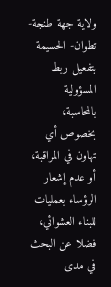ولاية جهة طنجة- تطوان- الحسيمة بتفعيل ربط المسؤولية بالمحاسبة، بخصوص أي تهاون في المراقبة، أو عدم إشعار الرؤساء بعمليات للبناء العشوائي، فضلا عن البحث في مدى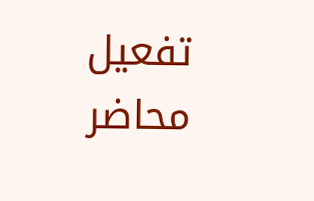تفعيل محاضر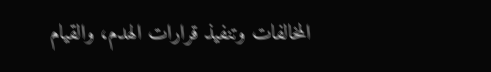المخالفات وتنفيذ قرارات الهدم، والقيام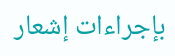بإجراءات إشعار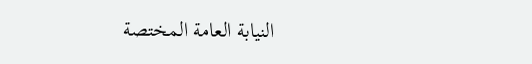النيابة العامة المختصة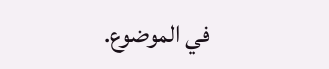في الموضوع.